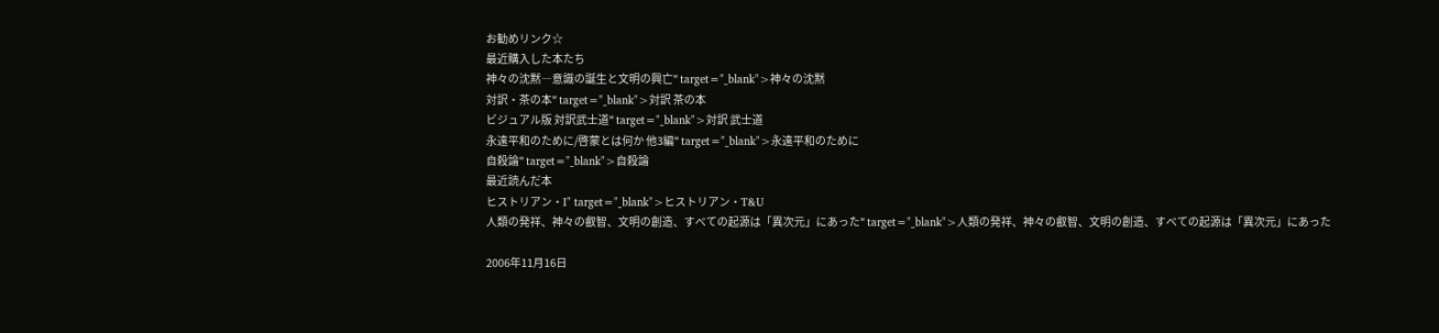お勧めリンク☆
最近購入した本たち
神々の沈黙―意識の誕生と文明の興亡" target="_blank">神々の沈黙
対訳・茶の本" target="_blank">対訳 茶の本
ビジュアル版 対訳武士道" target="_blank">対訳 武士道
永遠平和のために/啓蒙とは何か 他3編" target="_blank">永遠平和のために
自殺論" target="_blank">自殺論
最近読んだ本
ヒストリアン・I" target="_blank">ヒストリアン・T&U
人類の発祥、神々の叡智、文明の創造、すべての起源は「異次元」にあった" target="_blank">人類の発祥、神々の叡智、文明の創造、すべての起源は「異次元」にあった

2006年11月16日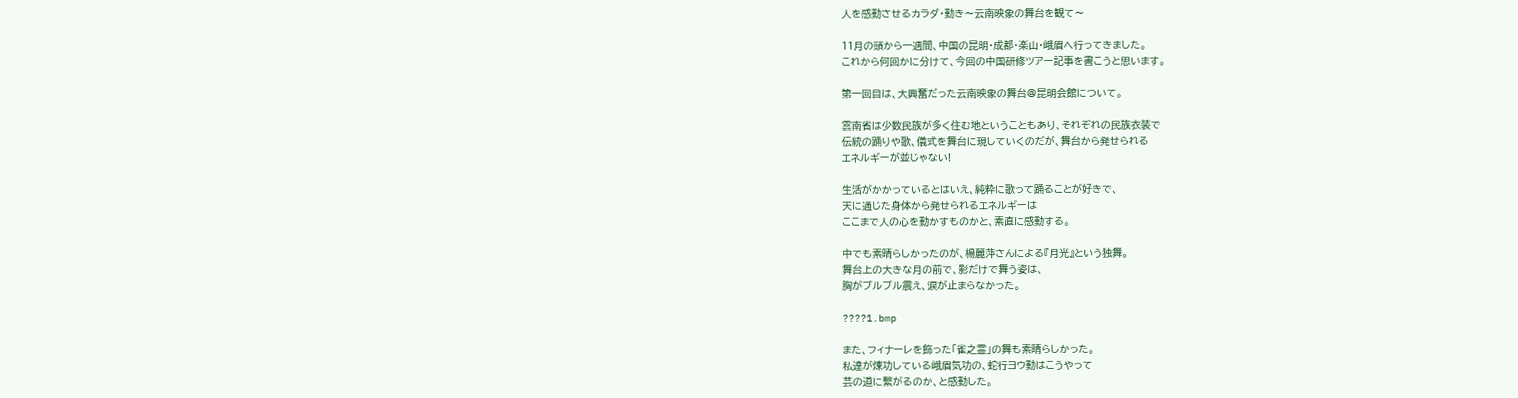人を感動させるカラダ・動き〜云南映象の舞台を観て〜

11月の頭から一週間、中国の昆明・成都・楽山・峨眉へ行ってきました。
これから何回かに分けて、今回の中国研修ツアー記事を書こうと思います。

第一回目は、大興奮だった云南映象の舞台@昆明会館について。

雲南省は少数民族が多く住む地ということもあり、それぞれの民族衣装で
伝統の踊りや歌、儀式を舞台に現していくのだが、舞台から発せられる
エネルギーが並じゃない!

生活がかかっているとはいえ、純粋に歌って踊ることが好きで、
天に通じた身体から発せられるエネルギーは
ここまで人の心を動かすものかと、素直に感動する。

中でも素晴らしかったのが、楊麗萍さんによる『月光』という独舞。
舞台上の大きな月の前で、影だけで舞う姿は、
胸がブルブル震え、涙が止まらなかった。

????1.bmp

また、フィナーレを飾った「雀之霊」の舞も素晴らしかった。
私達が煉功している峨眉気功の、蛇行ヨウ動はこうやって
芸の道に繋がるのか、と感動した。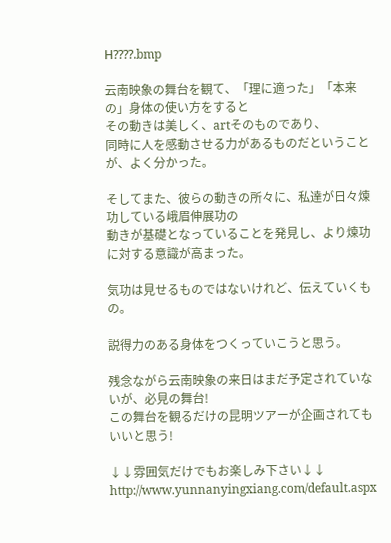Н????.bmp

云南映象の舞台を観て、「理に適った」「本来の」身体の使い方をすると
その動きは美しく、artそのものであり、
同時に人を感動させる力があるものだということが、よく分かった。

そしてまた、彼らの動きの所々に、私達が日々煉功している峨眉伸展功の
動きが基礎となっていることを発見し、より煉功に対する意識が高まった。

気功は見せるものではないけれど、伝えていくもの。

説得力のある身体をつくっていこうと思う。

残念ながら云南映象の来日はまだ予定されていないが、必見の舞台!
この舞台を観るだけの昆明ツアーが企画されてもいいと思う!

↓↓雰囲気だけでもお楽しみ下さい↓↓
http://www.yunnanyingxiang.com/default.aspx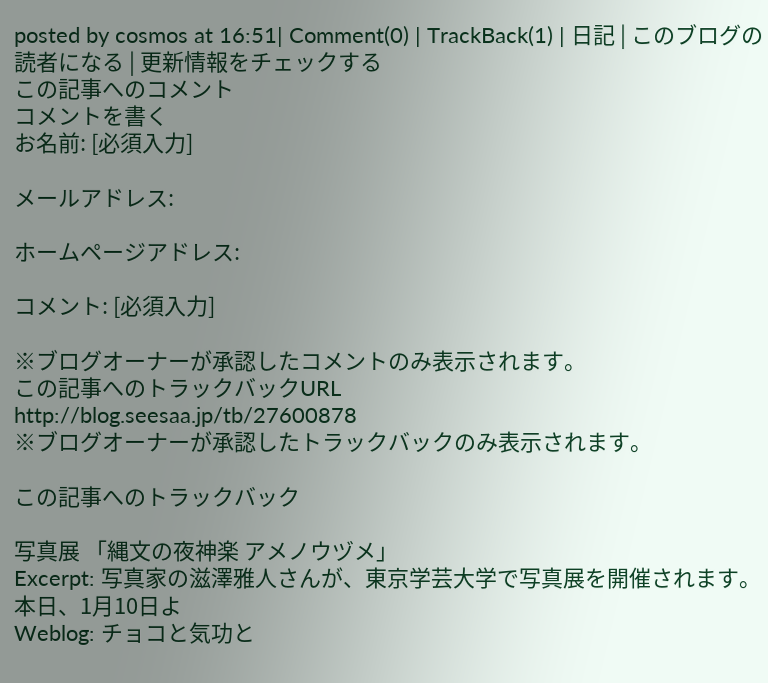posted by cosmos at 16:51| Comment(0) | TrackBack(1) | 日記 | このブログの読者になる | 更新情報をチェックする
この記事へのコメント
コメントを書く
お名前: [必須入力]

メールアドレス:

ホームページアドレス:

コメント: [必須入力]

※ブログオーナーが承認したコメントのみ表示されます。
この記事へのトラックバックURL
http://blog.seesaa.jp/tb/27600878
※ブログオーナーが承認したトラックバックのみ表示されます。

この記事へのトラックバック

写真展 「縄文の夜神楽 アメノウヅメ」
Excerpt: 写真家の滋澤雅人さんが、東京学芸大学で写真展を開催されます。 本日、1月10日よ
Weblog: チョコと気功と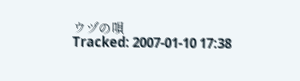ウヅの唄
Tracked: 2007-01-10 17:38